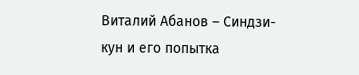Виталий Абанов – Синдзи-кун и его попытка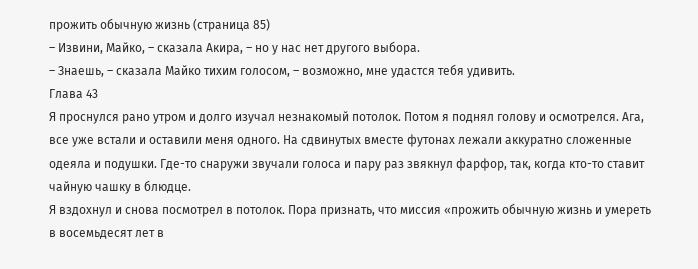прожить обычную жизнь (страница 85)
– Извини, Майко, – сказала Акира, – но у нас нет другого выбора.
– Знаешь, – сказала Майко тихим голосом, – возможно, мне удастся тебя удивить.
Глава 43
Я проснулся рано утром и долго изучал незнакомый потолок. Потом я поднял голову и осмотрелся. Ага, все уже встали и оставили меня одного. На сдвинутых вместе футонах лежали аккуратно сложенные одеяла и подушки. Где-то снаружи звучали голоса и пару раз звякнул фарфор, так, когда кто-то ставит чайную чашку в блюдце.
Я вздохнул и снова посмотрел в потолок. Пора признать, что миссия «прожить обычную жизнь и умереть в восемьдесят лет в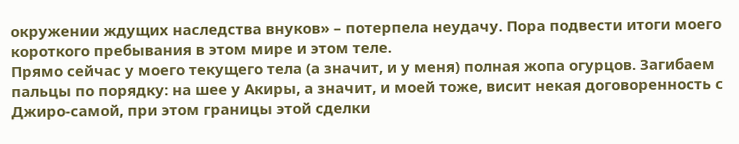окружении ждущих наследства внуков» – потерпела неудачу. Пора подвести итоги моего короткого пребывания в этом мире и этом теле.
Прямо сейчас у моего текущего тела (а значит, и у меня) полная жопа огурцов. Загибаем пальцы по порядку: на шее у Акиры, а значит, и моей тоже, висит некая договоренность с Джиро-самой, при этом границы этой сделки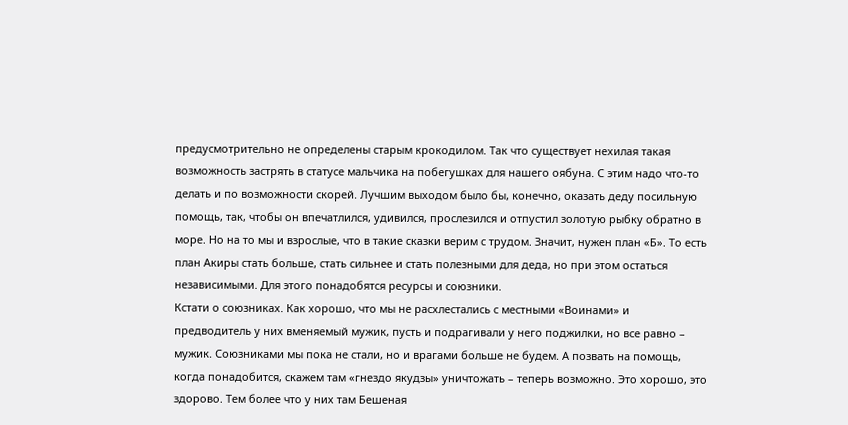предусмотрительно не определены старым крокодилом. Так что существует нехилая такая возможность застрять в статусе мальчика на побегушках для нашего оябуна. С этим надо что-то делать и по возможности скорей. Лучшим выходом было бы, конечно, оказать деду посильную помощь, так, чтобы он впечатлился, удивился, прослезился и отпустил золотую рыбку обратно в море. Но на то мы и взрослые, что в такие сказки верим с трудом. Значит, нужен план «Б». То есть план Акиры стать больше, стать сильнее и стать полезными для деда, но при этом остаться независимыми. Для этого понадобятся ресурсы и союзники.
Кстати о союзниках. Как хорошо, что мы не расхлестались с местными «Воинами» и предводитель у них вменяемый мужик, пусть и подрагивали у него поджилки, но все равно – мужик. Союзниками мы пока не стали, но и врагами больше не будем. А позвать на помощь, когда понадобится, скажем там «гнездо якудзы» уничтожать – теперь возможно. Это хорошо, это здорово. Тем более что у них там Бешеная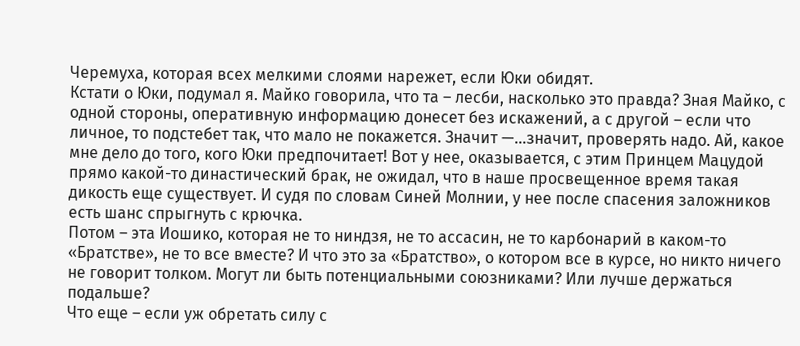Черемуха, которая всех мелкими слоями нарежет, если Юки обидят.
Кстати о Юки, подумал я. Майко говорила, что та – лесби, насколько это правда? Зная Майко, с одной стороны, оперативную информацию донесет без искажений, а с другой – если что личное, то подстебет так, что мало не покажется. Значит —…значит, проверять надо. Ай, какое мне дело до того, кого Юки предпочитает! Вот у нее, оказывается, с этим Принцем Мацудой прямо какой-то династический брак, не ожидал, что в наше просвещенное время такая дикость еще существует. И судя по словам Синей Молнии, у нее после спасения заложников есть шанс спрыгнуть с крючка.
Потом – эта Иошико, которая не то ниндзя, не то ассасин, не то карбонарий в каком-то «Братстве», не то все вместе? И что это за «Братство», о котором все в курсе, но никто ничего не говорит толком. Могут ли быть потенциальными союзниками? Или лучше держаться подальше?
Что еще – если уж обретать силу с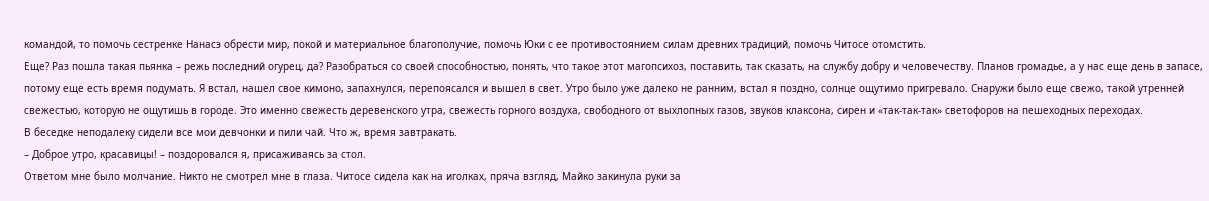командой, то помочь сестренке Нанасэ обрести мир, покой и материальное благополучие, помочь Юки с ее противостоянием силам древних традиций, помочь Читосе отомстить.
Еще? Раз пошла такая пьянка – режь последний огурец, да? Разобраться со своей способностью, понять, что такое этот магопсихоз, поставить, так сказать, на службу добру и человечеству. Планов громадье, а у нас еще день в запасе, потому еще есть время подумать. Я встал, нашел свое кимоно, запахнулся, перепоясался и вышел в свет. Утро было уже далеко не ранним, встал я поздно, солнце ощутимо пригревало. Снаружи было еще свежо, такой утренней свежестью, которую не ощутишь в городе. Это именно свежесть деревенского утра, свежесть горного воздуха, свободного от выхлопных газов, звуков клаксона, сирен и «так-так-так» светофоров на пешеходных переходах.
В беседке неподалеку сидели все мои девчонки и пили чай. Что ж, время завтракать.
– Доброе утро, красавицы! – поздоровался я, присаживаясь за стол.
Ответом мне было молчание. Никто не смотрел мне в глаза. Читосе сидела как на иголках, пряча взгляд, Майко закинула руки за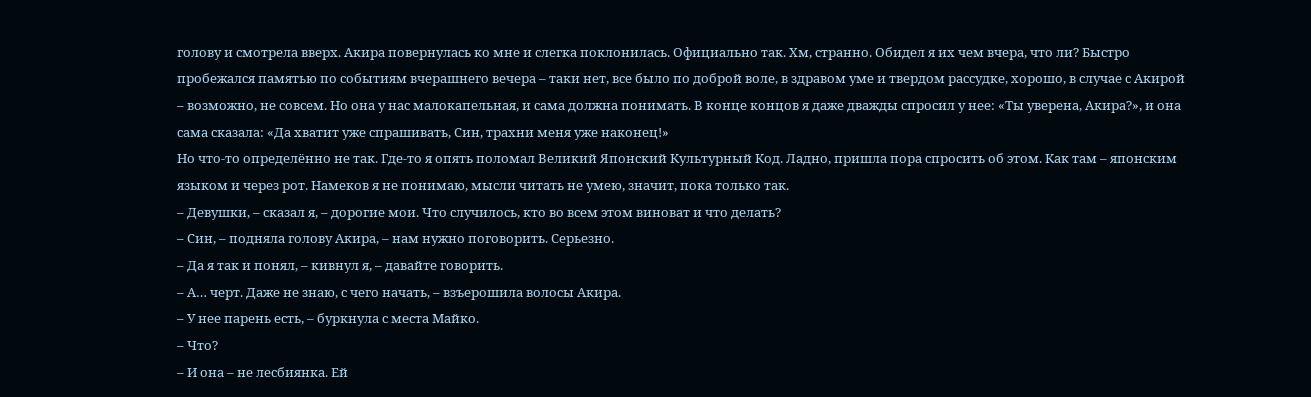голову и смотрела вверх. Акира повернулась ко мне и слегка поклонилась. Официально так. Хм, странно. Обидел я их чем вчера, что ли? Быстро пробежался памятью по событиям вчерашнего вечера – таки нет, все было по доброй воле, в здравом уме и твердом рассудке, хорошо, в случае с Акирой – возможно, не совсем. Но она у нас малокапельная, и сама должна понимать. В конце концов я даже дважды спросил у нее: «Ты уверена, Акира?», и она сама сказала: «Да хватит уже спрашивать, Син, трахни меня уже наконец!»
Но что-то определённо не так. Где-то я опять поломал Великий Японский Культурный Код. Ладно, пришла пора спросить об этом. Как там – японским языком и через рот. Намеков я не понимаю, мысли читать не умею, значит, пока только так.
– Девушки, – сказал я, – дорогие мои. Что случилось, кто во всем этом виноват и что делать?
– Син, – подняла голову Акира, – нам нужно поговорить. Серьезно.
– Да я так и понял, – кивнул я, – давайте говорить.
– А… черт. Даже не знаю, с чего начать, – взъерошила волосы Акира.
– У нее парень есть, – буркнула с места Майко.
– Что?
– И она – не лесбиянка. Ей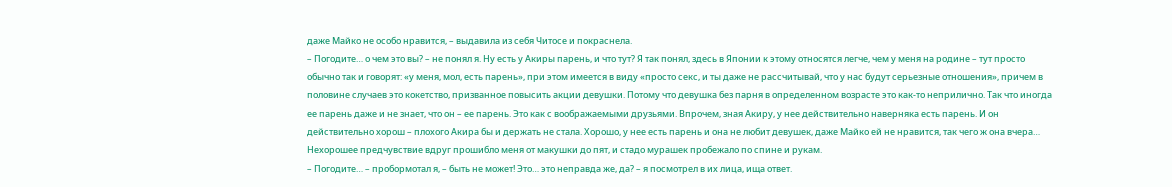даже Майко не особо нравится, – выдавила из себя Читосе и покраснела.
– Погодите… о чем это вы? – не понял я. Ну есть у Акиры парень, и что тут? Я так понял, здесь в Японии к этому относятся легче, чем у меня на родине – тут просто обычно так и говорят: «у меня, мол, есть парень», при этом имеется в виду «просто секс, и ты даже не рассчитывай, что у нас будут серьезные отношения», причем в половине случаев это кокетство, призванное повысить акции девушки. Потому что девушка без парня в определенном возрасте это как-то неприлично. Так что иногда ее парень даже и не знает, что он – ее парень. Это как с воображаемыми друзьями. Впрочем, зная Акиру, у нее действительно наверняка есть парень. И он действительно хорош – плохого Акира бы и держать не стала. Хорошо, у нее есть парень и она не любит девушек, даже Майко ей не нравится, так чего ж она вчера… Нехорошее предчувствие вдруг прошибло меня от макушки до пят, и стадо мурашек пробежало по спине и рукам.
– Погодите… – пробормотал я, – быть не может! Это… это неправда же, да? – я посмотрел в их лица, ища ответ.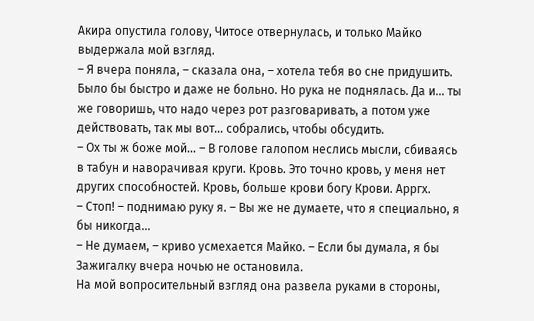Акира опустила голову, Читосе отвернулась, и только Майко выдержала мой взгляд.
– Я вчера поняла, – сказала она, – хотела тебя во сне придушить. Было бы быстро и даже не больно. Но рука не поднялась. Да и… ты же говоришь, что надо через рот разговаривать, а потом уже действовать, так мы вот… собрались, чтобы обсудить.
– Ох ты ж боже мой… – В голове галопом неслись мысли, сбиваясь в табун и наворачивая круги. Кровь. Это точно кровь, у меня нет других способностей. Кровь, больше крови богу Крови. Арргх.
– Стоп! – поднимаю руку я. – Вы же не думаете, что я специально, я бы никогда…
– Не думаем, – криво усмехается Майко. – Если бы думала, я бы Зажигалку вчера ночью не остановила.
На мой вопросительный взгляд она развела руками в стороны,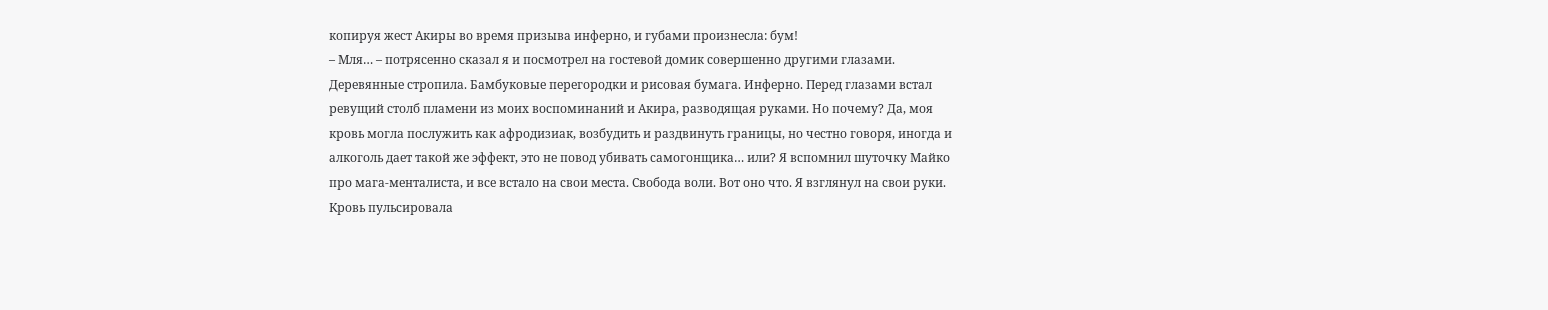копируя жест Акиры во время призыва инферно, и губами произнесла: бум!
– Мля… – потрясенно сказал я и посмотрел на гостевой домик совершенно другими глазами. Деревянные стропила. Бамбуковые перегородки и рисовая бумага. Инферно. Перед глазами встал ревущий столб пламени из моих воспоминаний и Акира, разводящая руками. Но почему? Да, моя кровь могла послужить как афродизиак, возбудить и раздвинуть границы, но честно говоря, иногда и алкоголь дает такой же эффект, это не повод убивать самогонщика… или? Я вспомнил шуточку Майко про мага-менталиста, и все встало на свои места. Свобода воли. Вот оно что. Я взглянул на свои руки. Кровь пульсировала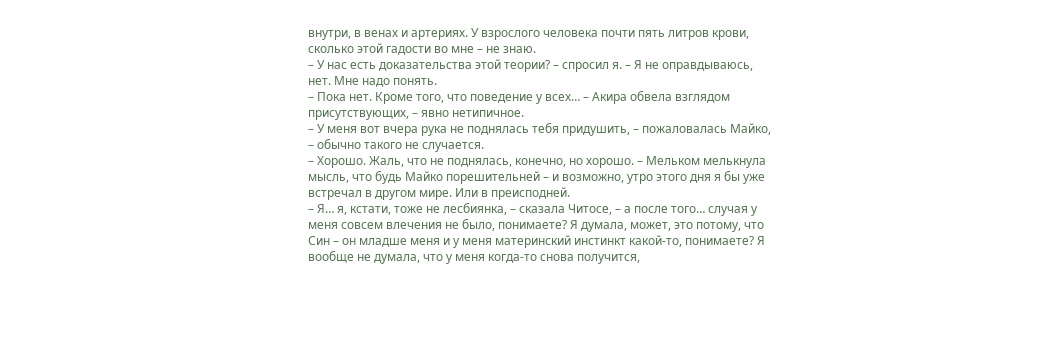внутри, в венах и артериях. У взрослого человека почти пять литров крови, сколько этой гадости во мне – не знаю.
– У нас есть доказательства этой теории? – спросил я. – Я не оправдываюсь, нет. Мне надо понять.
– Пока нет. Кроме того, что поведение у всех… – Акира обвела взглядом присутствующих, – явно нетипичное.
– У меня вот вчера рука не поднялась тебя придушить, – пожаловалась Майко, – обычно такого не случается.
– Хорошо. Жаль, что не поднялась, конечно, но хорошо. – Мельком мелькнула мысль, что будь Майко порешительней – и возможно, утро этого дня я бы уже встречал в другом мире. Или в преисподней.
– Я… я, кстати, тоже не лесбиянка, – сказала Читосе, – а после того… случая у меня совсем влечения не было, понимаете? Я думала, может, это потому, что Син – он младше меня и у меня материнский инстинкт какой-то, понимаете? Я вообще не думала, что у меня когда-то снова получится,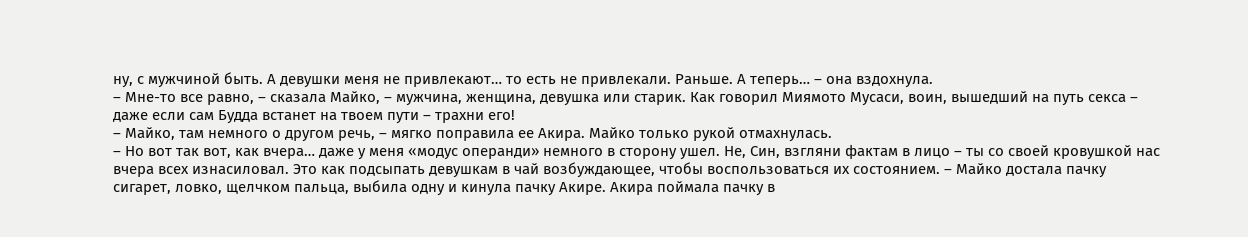ну, с мужчиной быть. А девушки меня не привлекают… то есть не привлекали. Раньше. А теперь… – она вздохнула.
– Мне-то все равно, – сказала Майко, – мужчина, женщина, девушка или старик. Как говорил Миямото Мусаси, воин, вышедший на путь секса – даже если сам Будда встанет на твоем пути – трахни его!
– Майко, там немного о другом речь, – мягко поправила ее Акира. Майко только рукой отмахнулась.
– Но вот так вот, как вчера… даже у меня «модус операнди» немного в сторону ушел. Не, Син, взгляни фактам в лицо – ты со своей кровушкой нас вчера всех изнасиловал. Это как подсыпать девушкам в чай возбуждающее, чтобы воспользоваться их состоянием. – Майко достала пачку сигарет, ловко, щелчком пальца, выбила одну и кинула пачку Акире. Акира поймала пачку в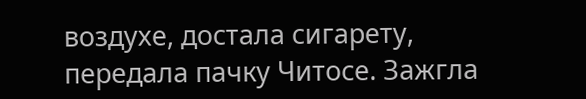воздухе, достала сигарету, передала пачку Читосе. Зажгла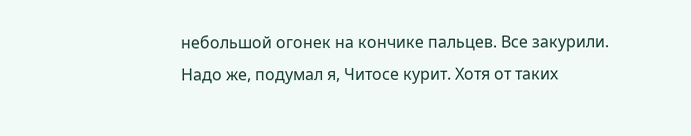небольшой огонек на кончике пальцев. Все закурили. Надо же, подумал я, Читосе курит. Хотя от таких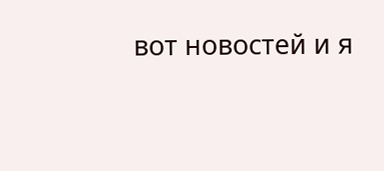вот новостей и я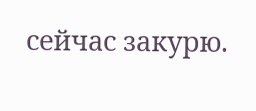сейчас закурю.